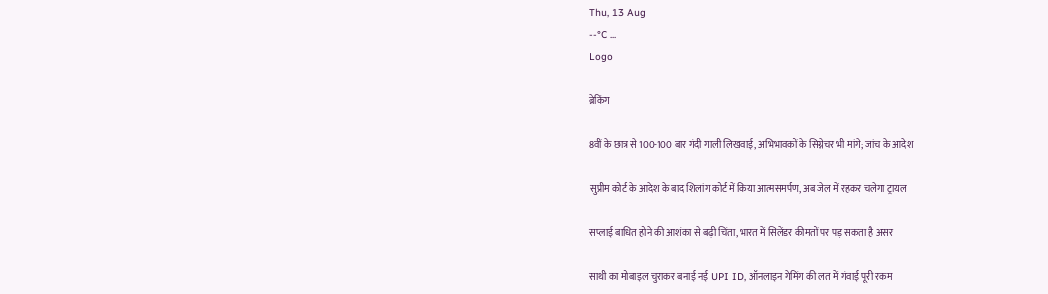Thu, 13 Aug
--°C ...
Logo

ब्रेकिंग

8वीं के छात्र से 100-100 बार गंदी गाली लिखवाई, अभिभावकों के सिग्नेचर भी मांगे; जांच के आदेश

सुप्रीम कोर्ट के आदेश के बाद शिलांग कोर्ट में किया आत्मसमर्पण, अब जेल में रहकर चलेगा ट्रायल

सप्लाई बाधित होने की आशंका से बढ़ी चिंता, भारत में सिलेंडर कीमतों पर पड़ सकता है असर

साथी का मोबाइल चुराकर बनाई नई UPI ID, ऑनलाइन गेमिंग की लत में गंवाई पूरी रकम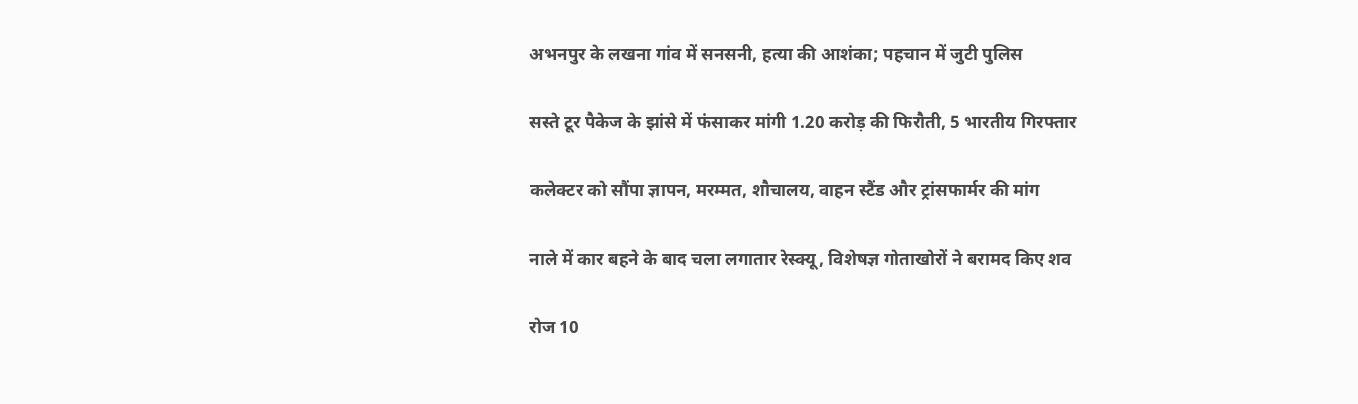अभनपुर के लखना गांव में सनसनी, हत्या की आशंका; पहचान में जुटी पुलिस

सस्ते टूर पैकेज के झांसे में फंसाकर मांगी 1.20 करोड़ की फिरौती, 5 भारतीय गिरफ्तार

कलेक्टर को सौंपा ज्ञापन, मरम्मत, शौचालय, वाहन स्टैंड और ट्रांसफार्मर की मांग

नाले में कार बहने के बाद चला लगातार रेस्क्यू, विशेषज्ञ गोताखोरों ने बरामद किए शव

रोज 10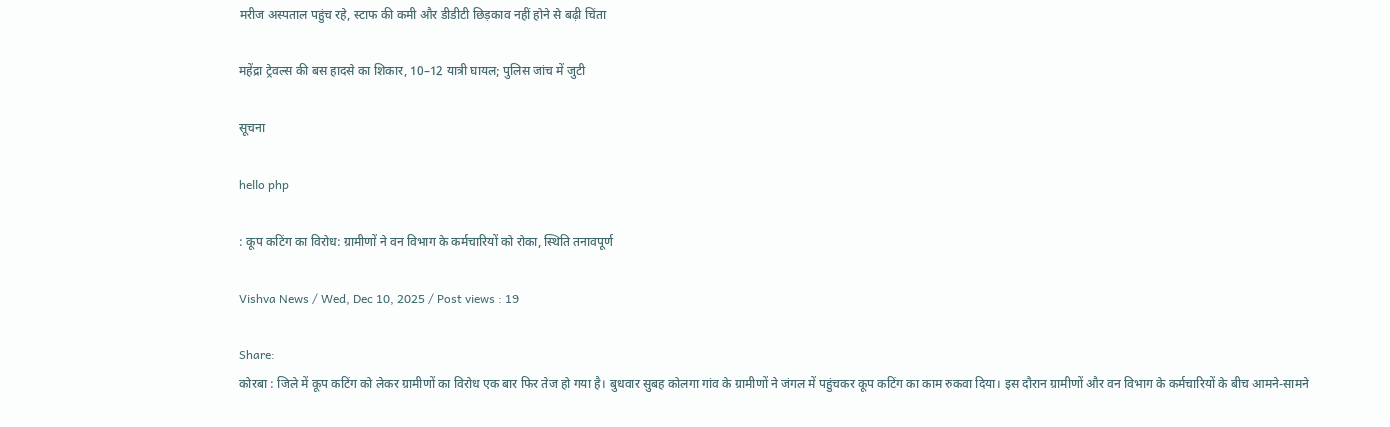मरीज अस्पताल पहुंच रहे, स्टाफ की कमी और डीडीटी छिड़काव नहीं होने से बढ़ी चिंता

महेंद्रा ट्रेवल्स की बस हादसे का शिकार, 10–12 यात्री घायल; पुलिस जांच में जुटी

सूचना

hello php

: कूप कटिंग का विरोध: ग्रामीणों ने वन विभाग के कर्मचारियों को रोका, स्थिति तनावपूर्ण

Vishva News / Wed, Dec 10, 2025 / Post views : 19

Share:
कोरबा : जिले में कूप कटिंग को लेकर ग्रामीणों का विरोध एक बार फिर तेज हो गया है। बुधवार सुबह कोलगा गांव के ग्रामीणों ने जंगल में पहुंचकर कूप कटिंग का काम रुकवा दिया। इस दौरान ग्रामीणों और वन विभाग के कर्मचारियों के बीच आमने-सामने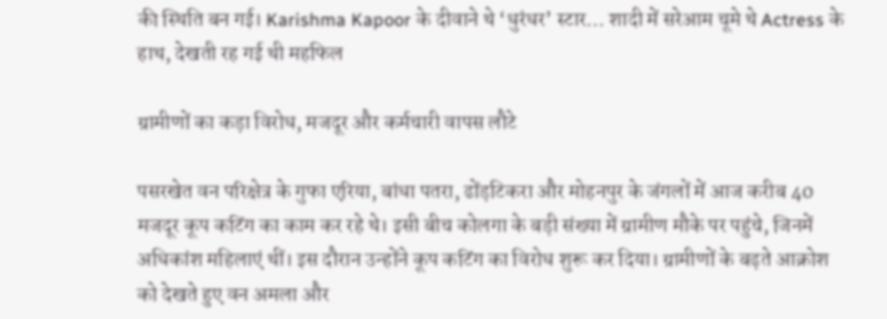की स्थिति बन गई। Karishma Kapoor के दीवाने थे ‘धुरंधर’ स्टार… शादी में सरेआम चूमे थे Actress के हाथ, देखती रह गई थी महफिल

ग्रामीणों का कड़ा विरोध, मजदूर और कर्मचारी वापस लौटे

पसरखेत वन परिक्षेत्र के गुफा एरिया, बांधा पतरा, ढोंड़टिकरा और मोहनपुर के जंगलों में आज करीब 40 मजदूर कूप कटिंग का काम कर रहे थे। इसी बीच कोलगा के बड़ी संख्या में ग्रामीण मौके पर पहुंचे, जिनमें अधिकांश महिलाएं थीं। इस दौरान उन्होंने कूप कटिंग का विरोध शुरू कर दिया। ग्रामीणों के बढ़ते आक्रोश को देखते हुए वन अमला और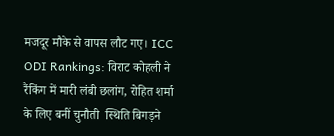मजदूर मौके से वापस लौट गए। ICC ODI Rankings: विराट कोहली ने रैंकिंग में मारी लंबी छलांग, रोहित शर्मा के लिए बनीं चुनौती  स्थिति बिगड़ने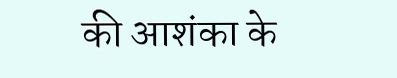की आशंका के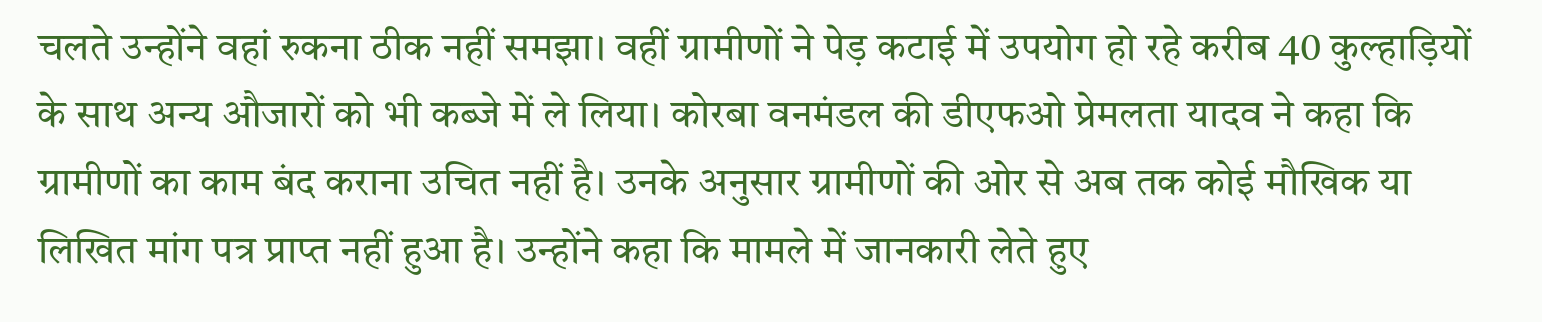चलते उन्होंने वहां रुकना ठीक नहीं समझा। वहीं ग्रामीणों ने पेड़ कटाई में उपयोग हो रहे करीब 40 कुल्हाड़ियों के साथ अन्य औजारों को भी कब्जे में ले लिया। कोरबा वनमंडल की डीएफओ प्रेमलता यादव ने कहा कि ग्रामीणों का काम बंद कराना उचित नहीं है। उनके अनुसार ग्रामीणों की ओर से अब तक कोई मौखिक या लिखित मांग पत्र प्राप्त नहीं हुआ है। उन्होंने कहा कि मामले में जानकारी लेते हुए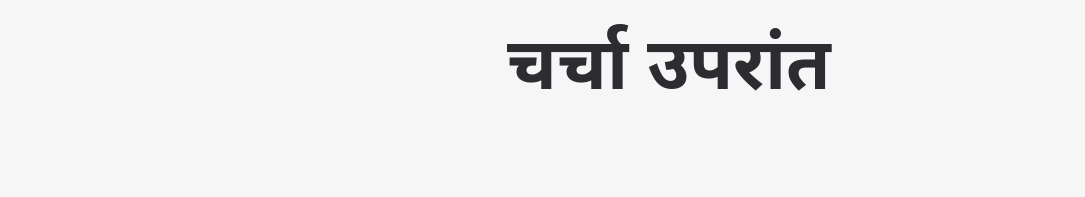चर्चा उपरांत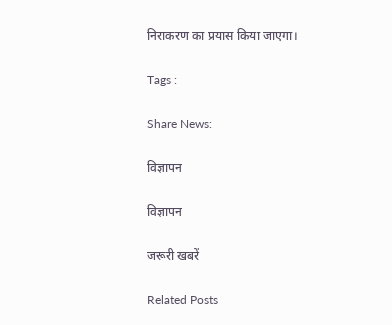निराकरण का प्रयास किया जाएगा।

Tags :

Share News:

विज्ञापन

विज्ञापन

जरूरी खबरें

Related Posts